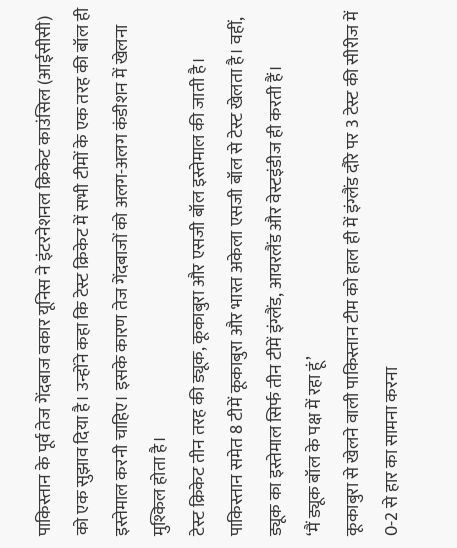पाकिस्तान के पूर्व तेज गेंदबाज वकार यूनिस ने इंटरनेशनल क्रिकेट काउंसिल (आईसीसी) को एक सुझाव दिया है। उन्होंने कहा कि टेस्ट क्रिकेट में सभी टीमों के एक तरह की बॉल ही इस्तेमाल करनी चाहिए। इसके कारण तेज गेंदबाजों को अलग-अलग कंडीशन में खेलना मुश्किल होता है।
टेस्ट क्रिकेट तीन तरह की ड्यूक, कूकाबुरा और एसजी बॉल इस्तेमाल की जाती है। पाकिस्तान समेत 8 टीमें कूकाबुरा और भारत अकेला एसजी बॉल से टेस्ट खेलता है। वहीं, ड्यूक का इस्तेमाल सिर्फ तीन टीमें इंग्लैंड, आयरलैंड और वेस्टइंडीज ही करती हैं।
‘मैं ड्यूक बॉल के पक्ष में रहा हूं’
कूकाबुरा से खेलने वाली पाकिस्तान टीम को हाल ही में इंग्लैंड दौरे पर 3 टेस्ट की सीरीज में 0-2 से हार का सामना करना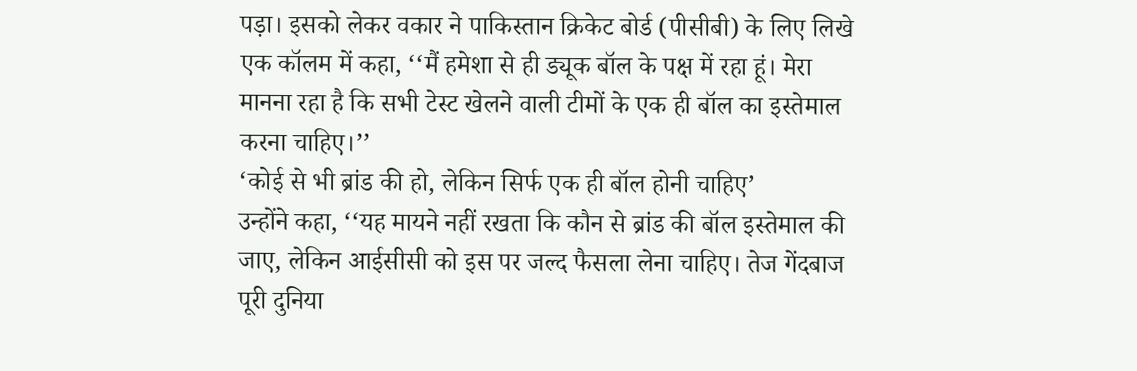पड़ा। इसको लेकर वकार ने पाकिस्तान क्रिकेट बोर्ड (पीसीबी) के लिए लिखे एक कॉलम में कहा, ‘‘मैं हमेशा से ही ड्यूक बॉल के पक्ष में रहा हूं। मेरा मानना रहा है कि सभी टेस्ट खेलने वाली टीमों के एक ही बॉल का इस्तेमाल करना चाहिए।’’
‘कोई से भी ब्रांड की हो, लेकिन सिर्फ एक ही बॉल होनी चाहिए’
उन्होंने कहा, ‘‘यह मायने नहीं रखता कि कौन से ब्रांड की बॉल इस्तेमाल की जाए, लेकिन आईसीसी को इस पर जल्द फैसला लेना चाहिए। तेज गेंदबाज पूरी दुनिया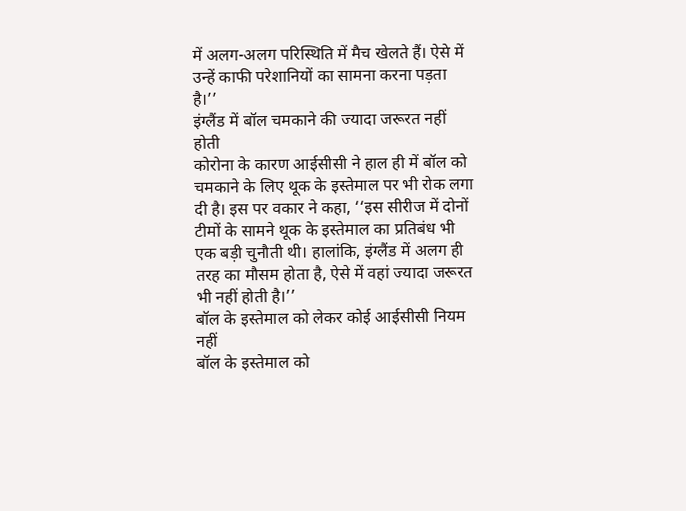में अलग-अलग परिस्थिति में मैच खेलते हैं। ऐसे में उन्हें काफी परेशानियों का सामना करना पड़ता है।’’
इंग्लैंड में बॉल चमकाने की ज्यादा जरूरत नहीं होती
कोरोना के कारण आईसीसी ने हाल ही में बॉल को चमकाने के लिए थूक के इस्तेमाल पर भी रोक लगा दी है। इस पर वकार ने कहा, ‘‘इस सीरीज में दोनों टीमों के सामने थूक के इस्तेमाल का प्रतिबंध भी एक बड़ी चुनौती थी। हालांकि, इंग्लैंड में अलग ही तरह का मौसम होता है, ऐसे में वहां ज्यादा जरूरत भी नहीं होती है।’’
बॉल के इस्तेमाल को लेकर कोई आईसीसी नियम नहीं
बॉल के इस्तेमाल को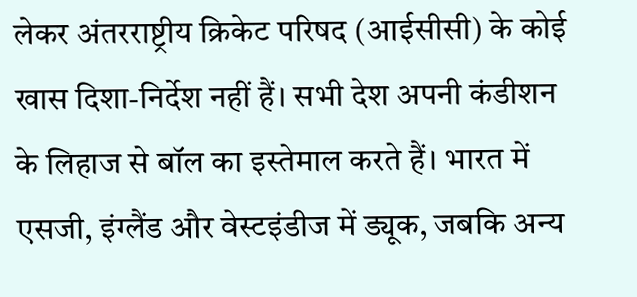लेकर अंतरराष्ट्रीय क्रिकेट परिषद (आईसीसी) के कोई खास दिशा-निर्देश नहीं हैं। सभी देश अपनी कंडीशन के लिहाज से बॉल का इस्तेमाल करते हैं। भारत में एसजी, इंग्लैंड और वेस्टइंडीज में ड्यूक, जबकि अन्य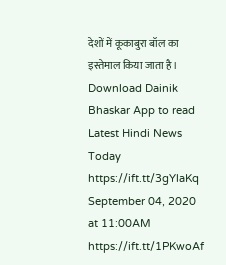देशों में कूकाबुरा बॉल का इस्तेमाल किया जाता है।
Download Dainik Bhaskar App to read Latest Hindi News Today
https://ift.tt/3gYlaKq September 04, 2020 at 11:00AM
https://ift.tt/1PKwoAf